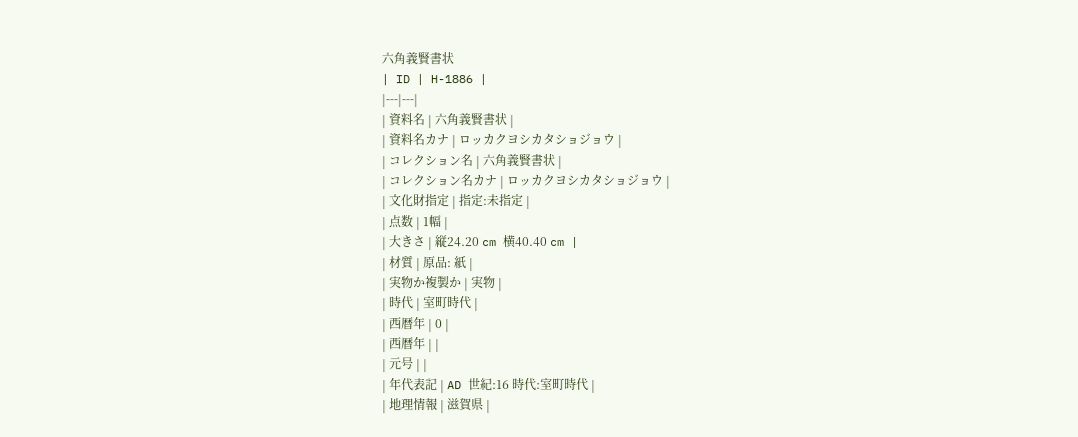六角義賢書状
| ID | H-1886 |
|---|---|
| 資料名 | 六角義賢書状 |
| 資料名カナ | ロッカクヨシカタショジョウ |
| コレクション名 | 六角義賢書状 |
| コレクション名カナ | ロッカクヨシカタショジョウ |
| 文化財指定 | 指定:未指定 |
| 点数 | 1幅 |
| 大きさ | 縦24.20 cm 横40.40 cm |
| 材質 | 原品: 紙 |
| 実物か複製か | 実物 |
| 時代 | 室町時代 |
| 西暦年 | 0 |
| 西暦年 | |
| 元号 | |
| 年代表記 | AD 世紀:16 時代:室町時代 |
| 地理情報 | 滋賀県 |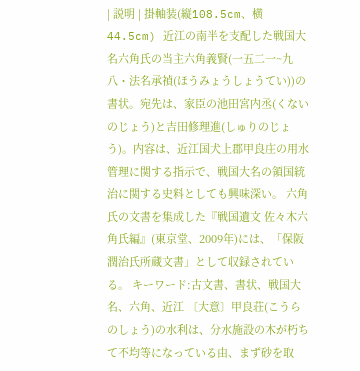| 説明 | 掛軸装(縦108.5cm、横44.5cm) 近江の南半を支配した戦国大名六角氏の当主六角義賢(一五二一~九八・法名承禎(ほうみょうしょうてい))の書状。宛先は、家臣の池田宮内丞(くないのじょう)と吉田修理進(しゅりのじょう)。内容は、近江国犬上郡甲良庄の用水管理に関する指示で、戦国大名の領国統治に関する史料としても興味深い。 六角氏の文書を集成した『戦国遺文 佐々木六角氏編』(東京堂、2009年)には、「保阪潤治氏所蔵文書」として収録されている。 キーワード:古文書、書状、戦国大名、六角、近江 〔大意〕甲良荘(こうらのしょう)の水利は、分水施設の木が朽ちて不均等になっている由、まず砂を取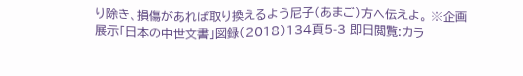り除き、損傷があれば取り換えるよう尼子(あまご)方へ伝えよ。 ※企画展示「日本の中世文書」図録(2018)134頁5-3 即日閲覧:カラ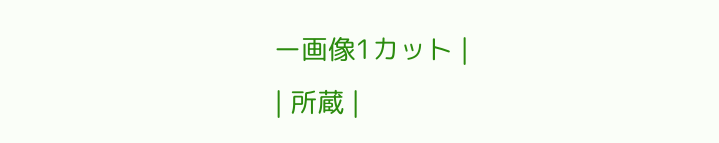ー画像1カット |
| 所蔵 |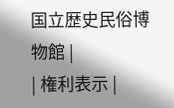国立歴史民俗博物館 |
| 権利表示 |